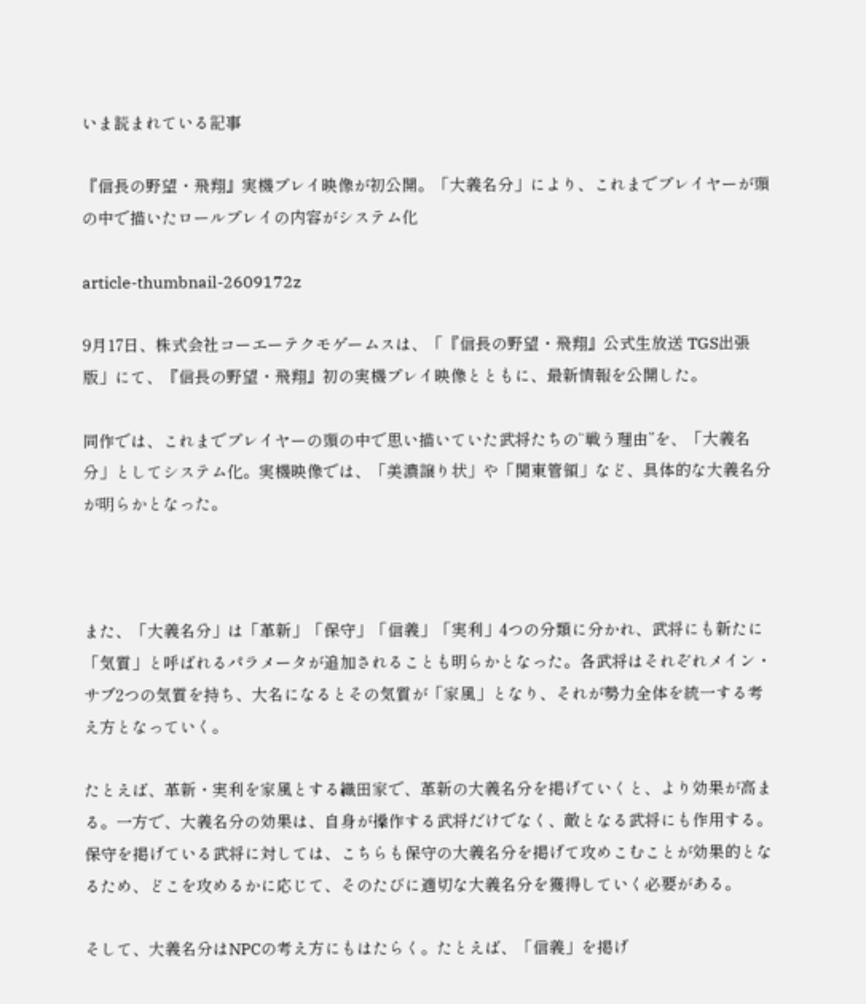いま読まれている記事

『信長の野望・飛翔』実機プレイ映像が初公開。「大義名分」により、これまでプレイヤーが頭の中で描いたロールプレイの内容がシステム化

article-thumbnail-2609172z

9月17日、株式会社コーエーテクモゲームスは、「『信長の野望・飛翔』公式生放送 TGS出張版」にて、『信長の野望・飛翔』初の実機プレイ映像とともに、最新情報を公開した。

同作では、これまでプレイヤーの頭の中で思い描いていた武将たちの“戦う理由”を、「大義名分」としてシステム化。実機映像では、「美濃譲り状」や「関東管領」など、具体的な大義名分が明らかとなった。



また、「大義名分」は「革新」「保守」「信義」「実利」4つの分類に分かれ、武将にも新たに「気質」と呼ばれるパラメータが追加されることも明らかとなった。各武将はそれぞれメイン・サブ2つの気質を持ち、大名になるとその気質が「家風」となり、それが勢力全体を統一する考え方となっていく。

たとえば、革新・実利を家風とする織田家で、革新の大義名分を掲げていくと、より効果が高まる。一方で、大義名分の効果は、自身が操作する武将だけでなく、敵となる武将にも作用する。保守を掲げている武将に対しては、こちらも保守の大義名分を掲げて攻めこむことが効果的となるため、どこを攻めるかに応じて、そのたびに適切な大義名分を獲得していく必要がある。

そして、大義名分はNPCの考え方にもはたらく。たとえば、「信義」を掲げ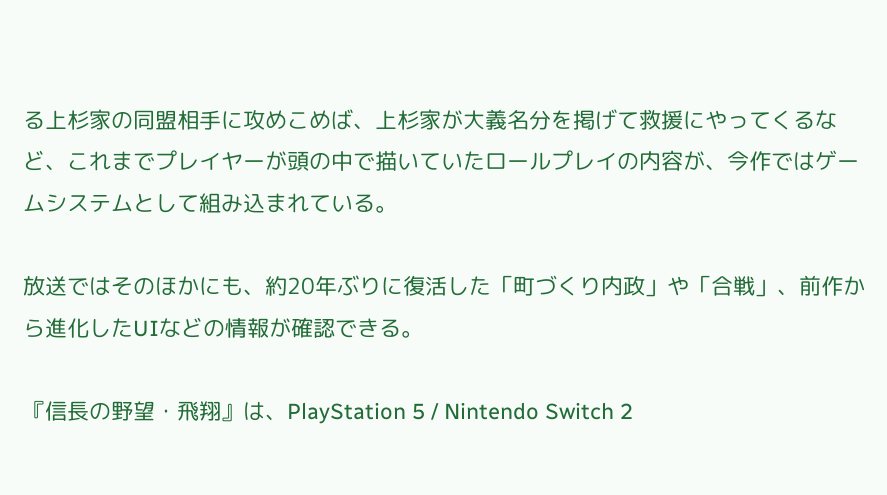る上杉家の同盟相手に攻めこめば、上杉家が大義名分を掲げて救援にやってくるなど、これまでプレイヤーが頭の中で描いていたロールプレイの内容が、今作ではゲームシステムとして組み込まれている。

放送ではそのほかにも、約20年ぶりに復活した「町づくり内政」や「合戦」、前作から進化したUIなどの情報が確認できる。

『信長の野望・飛翔』は、PlayStation 5 / Nintendo Switch 2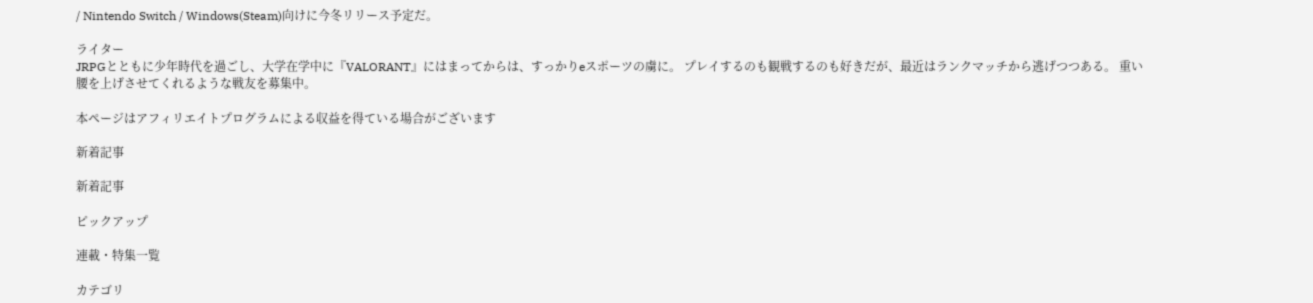/ Nintendo Switch / Windows(Steam)向けに今冬リリース予定だ。

ライター
JRPGとともに少年時代を過ごし、大学在学中に『VALORANT』にはまってからは、すっかりeスポーツの虜に。 プレイするのも観戦するのも好きだが、最近はランクマッチから逃げつつある。 重い腰を上げさせてくれるような戦友を募集中。

本ページはアフィリエイトプログラムによる収益を得ている場合がございます

新着記事

新着記事

ピックアップ

連載・特集一覧

カテゴリ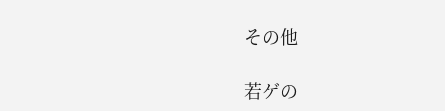その他

若ゲの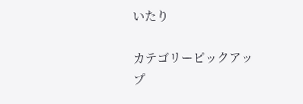いたり

カテゴリーピックアップ